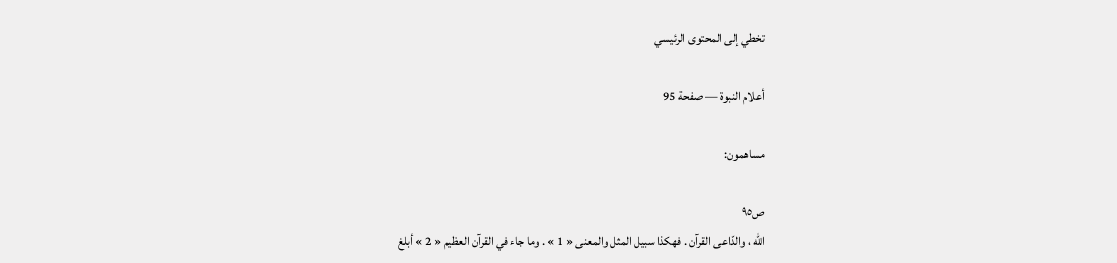تخطي إلى المحتوى الرئيسي

أعلام النبوة — صفحة 95

مساهمون:

ص٩٥
اللّه ، والدّاعى القرآن . فهكذا سبيل المثل والمعنى « 1 » . وما جاء في القرآن العظيم « 2 » أبلغ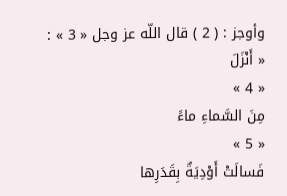وأوجز : ( 2 ) قال اللّه عز وجل « 3 » :
« أَنْزَلَ
« 4 »
مِنَ السَّماءِ ماءً
« 5 »
فَسالَتْ أَوْدِيَةٌ بِقَدَرِها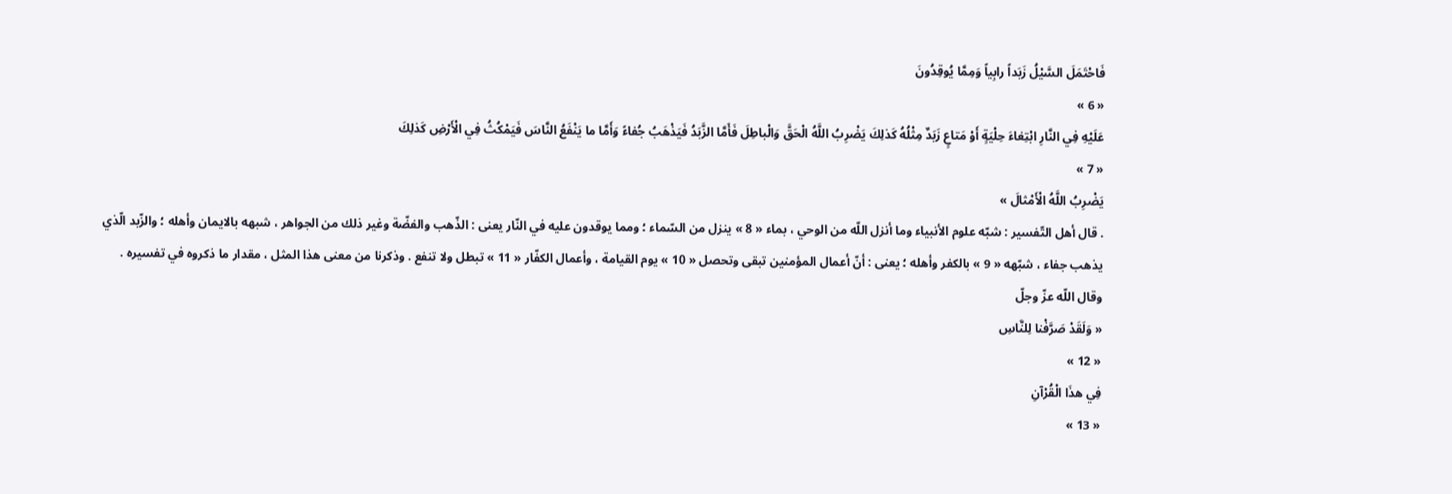فَاحْتَمَلَ السَّيْلُ زَبَداً رابِياً وَمِمَّا يُوقِدُونَ
« 6 »
عَلَيْهِ فِي النَّارِ ابْتِغاءَ حِلْيَةٍ أَوْ مَتاعٍ زَبَدٌ مِثْلُهُ كَذلِكَ يَضْرِبُ اللَّهُ الْحَقَّ وَالْباطِلَ فَأَمَّا الزَّبَدُ فَيَذْهَبُ جُفاءً وَأَمَّا ما يَنْفَعُ النَّاسَ فَيَمْكُثُ فِي الْأَرْضِ كَذلِكَ
« 7 »
يَضْرِبُ اللَّهُ الْأَمْثالَ »
. قال أهل التّفسير : شبّه علوم الأنبياء وما أنزل اللّه من الوحي ، بماء « 8 » ينزل من السّماء ؛ ومما يوقدون عليه في النّار يعنى : الذّهب والفضّة وغير ذلك من الجواهر ، شبهه بالايمان وأهله ؛ والزّبد الّذي يذهب جفاء ، شبّهه « 9 » بالكفر وأهله ؛ يعنى : أنّ أعمال المؤمنين تبقى وتحصل « 10 » يوم القيامة ، وأعمال الكفّار « 11 » تبطل ولا تنفع . وذكرنا من معنى هذا المثل ، مقدار ما ذكروه في تفسيره . وقال اللّه عزّ وجلّ
« وَلَقَدْ صَرَّفْنا لِلنَّاسِ
« 12 »
فِي هذَا الْقُرْآنِ
« 13 »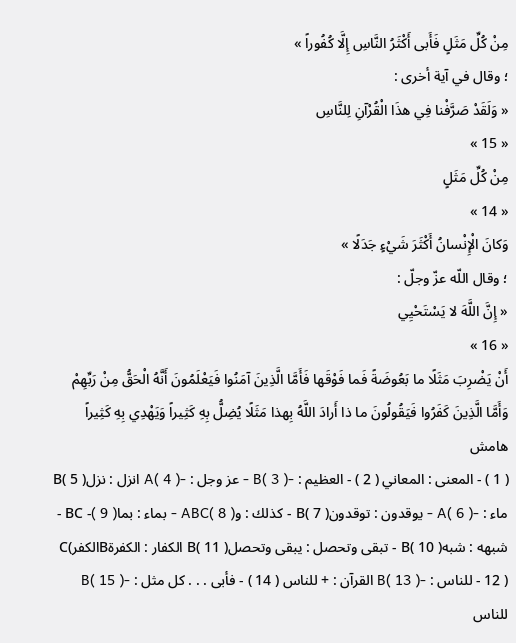مِنْ كُلِّ مَثَلٍ فَأَبى أَكْثَرُ النَّاسِ إِلَّا كُفُوراً »
؛ وقال في آية أخرى :
« وَلَقَدْ صَرَّفْنا فِي هذَا الْقُرْآنِ لِلنَّاسِ
« 15 »
مِنْ كُلِّ مَثَلٍ
« 14 »
وَكانَ الْإِنْسانُ أَكْثَرَ شَيْءٍ جَدَلًا »
؛ وقال اللّه عزّ وجلّ :
« إِنَّ اللَّهَ لا يَسْتَحْيِي
« 16 »
أَنْ يَضْرِبَ مَثَلًا ما بَعُوضَةً فَما فَوْقَها فَأَمَّا الَّذِينَ آمَنُوا فَيَعْلَمُونَ أَنَّهُ الْحَقُّ مِنْ رَبِّهِمْ وَأَمَّا الَّذِينَ كَفَرُوا فَيَقُولُونَ ما ذا أَرادَ اللَّهُ بِهذا مَثَلًا يُضِلُّ بِهِ كَثِيراً وَيَهْدِي بِهِ كَثِيراً
هامش
( 1 ) - المعنى : المعاني ( 2 ) - العظيم : -B( 3 ) - عز وجل : -A( 4 ) انزل : نزلB( 5 ) ماء : -A( 6 ) - يوقدون : توقدونB( 7 ) - كذلك : وABC( 8 ) - بماء : بماBC -( 9 ) - شبهه : شبهB( 10 ) - تبقى وتحصل : يبقى وتحصلB( 11 ) الكفار : الكفرةBالكفرC( 12 ) - للناس : -B( 13 ) القرآن : + للناس ( 14 ) - فأبى . . . كل مثل : -B( 15 ) للناس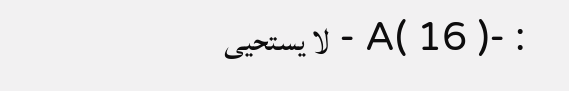: -A( 16 ) - لا يستحيى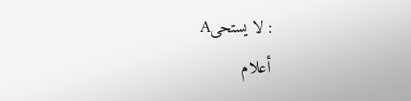: لا يستحىA
أعلام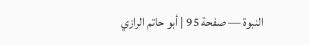النبوة — صفحة 95 | أبو حاتم الرازي